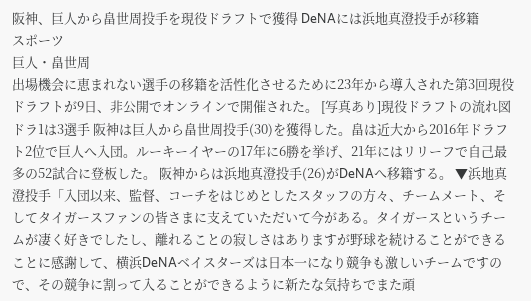阪神、巨人から畠世周投手を現役ドラフトで獲得 DeNAには浜地真澄投手が移籍
スポーツ
巨人・畠世周
出場機会に恵まれない選手の移籍を活性化させるために23年から導入された第3回現役ドラフトが9日、非公開でオンラインで開催された。 [写真あり]現役ドラフトの流れ図 ドラ1は3選手 阪神は巨人から畠世周投手(30)を獲得した。畠は近大から2016年ドラフト2位で巨人へ入団。ルーキーイヤーの17年に6勝を挙げ、21年にはリリーフで自己最多の52試合に登板した。 阪神からは浜地真澄投手(26)がDeNAへ移籍する。 ▼浜地真澄投手「入団以来、監督、コーチをはじめとしたスタッフの方々、チームメート、そしてタイガースファンの皆さまに支えていただいて今がある。タイガースというチームが凄く好きでしたし、離れることの寂しさはありますが野球を続けることができることに感謝して、横浜DeNAベイスターズは日本一になり競争も激しいチームですので、その競争に割って入ることができるように新たな気持ちでまた頑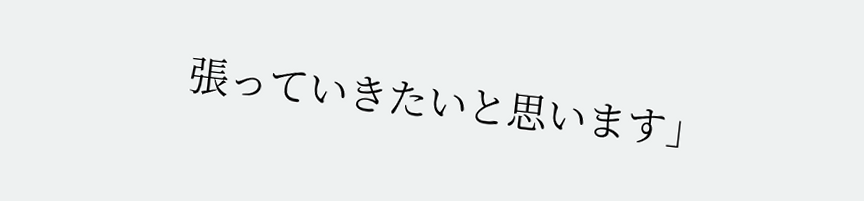張っていきたいと思います」